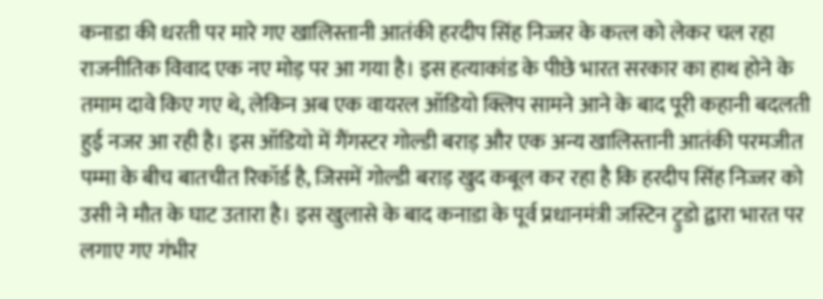कनाडा की धरती पर मारे गए खालिस्तानी आतंकी हरदीप सिंह निज्जर के कत्ल को लेकर चल रहा राजनीतिक विवाद एक नए मोड़ पर आ गया है। इस हत्याकांड के पीछे भारत सरकार का हाथ होने के तमाम दावे किए गए थे, लेकिन अब एक वायरल ऑडियो क्लिप सामने आने के बाद पूरी कहानी बदलती हुई नजर आ रही है। इस ऑडियो में गैंगस्टर गोल्डी बराड़ और एक अन्य खालिस्तानी आतंकी परमजीत पम्मा के बीच बातचीत रिकॉर्ड है, जिसमें गोल्डी बराड़ खुद कबूल कर रहा है कि हरदीप सिंह निज्जर को उसी ने मौत के घाट उतारा है। इस खुलासे के बाद कनाडा के पूर्व प्रधानमंत्री जस्टिन ट्रुडो द्वारा भारत पर लगाए गए गंभीर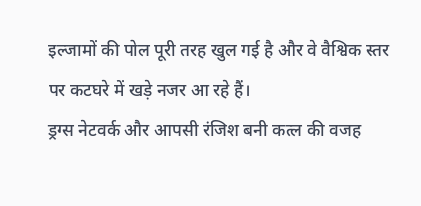इल्जामों की पोल पूरी तरह खुल गई है और वे वैश्विक स्तर पर कटघरे में खड़े नजर आ रहे हैं।
ड्रग्स नेटवर्क और आपसी रंजिश बनी कत्ल की वजह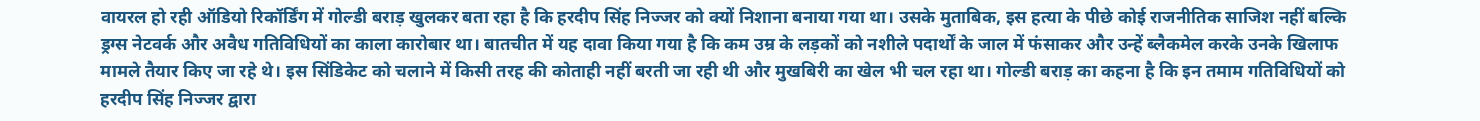वायरल हो रही ऑडियो रिकॉर्डिंग में गोल्डी बराड़ खुलकर बता रहा है कि हरदीप सिंह निज्जर को क्यों निशाना बनाया गया था। उसके मुताबिक, इस हत्या के पीछे कोई राजनीतिक साजिश नहीं बल्कि ड्रग्स नेटवर्क और अवैध गतिविधियों का काला कारोबार था। बातचीत में यह दावा किया गया है कि कम उम्र के लड़कों को नशीले पदार्थों के जाल में फंसाकर और उन्हें ब्लैकमेल करके उनके खिलाफ मामले तैयार किए जा रहे थे। इस सिंडिकेट को चलाने में किसी तरह की कोताही नहीं बरती जा रही थी और मुखबिरी का खेल भी चल रहा था। गोल्डी बराड़ का कहना है कि इन तमाम गतिविधियों को हरदीप सिंह निज्जर द्वारा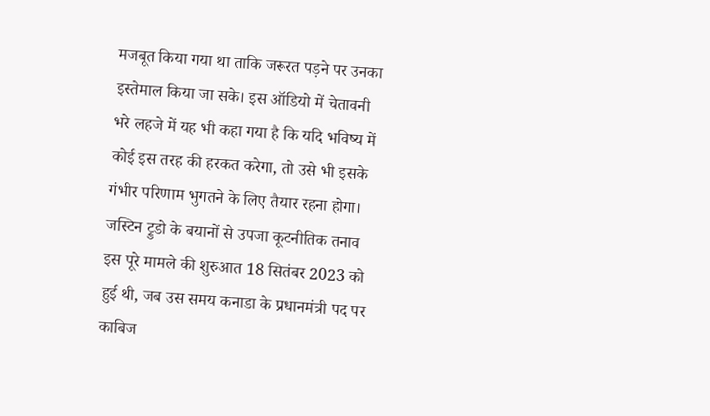मजबूत किया गया था ताकि जरूरत पड़ने पर उनका इस्तेमाल किया जा सके। इस ऑडियो में चेतावनी भरे लहजे में यह भी कहा गया है कि यदि भविष्य में कोई इस तरह की हरकत करेगा, तो उसे भी इसके गंभीर परिणाम भुगतने के लिए तैयार रहना होगा।
जस्टिन ट्रुडो के बयानों से उपजा कूटनीतिक तनाव
इस पूरे मामले की शुरुआत 18 सितंबर 2023 को हुई थी, जब उस समय कनाडा के प्रधानमंत्री पद पर काबिज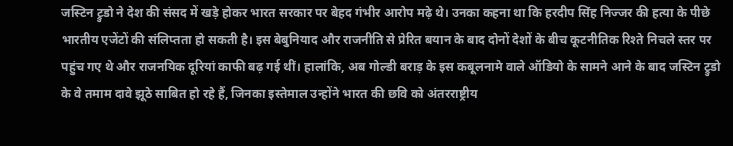जस्टिन ट्रुडो ने देश की संसद में खड़े होकर भारत सरकार पर बेहद गंभीर आरोप मढ़े थे। उनका कहना था कि हरदीप सिंह निज्जर की हत्या के पीछे भारतीय एजेंटों की संलिप्तता हो सकती है। इस बेबुनियाद और राजनीति से प्रेरित बयान के बाद दोनों देशों के बीच कूटनीतिक रिश्ते निचले स्तर पर पहुंच गए थे और राजनयिक दूरियां काफी बढ़ गई थीं। हालांकि, अब गोल्डी बराड़ के इस कबूलनामे वाले ऑडियो के सामने आने के बाद जस्टिन ट्रुडो के वे तमाम दावे झूठे साबित हो रहे हैं, जिनका इस्तेमाल उन्होंने भारत की छवि को अंतरराष्ट्रीय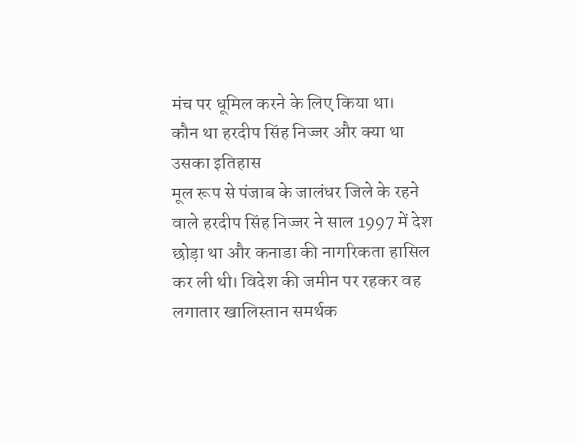मंच पर धूमिल करने के लिए किया था।
कौन था हरदीप सिंह निज्जर और क्या था उसका इतिहास
मूल रूप से पंजाब के जालंधर जिले के रहने वाले हरदीप सिंह निज्जर ने साल 1997 में देश छोड़ा था और कनाडा की नागरिकता हासिल कर ली थी। विदेश की जमीन पर रहकर वह लगातार खालिस्तान समर्थक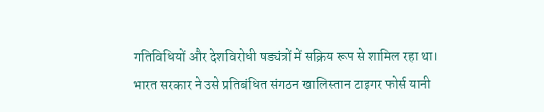गतिविधियों और देशविरोधी षड्यंत्रों में सक्रिय रूप से शामिल रहा था। भारत सरकार ने उसे प्रतिबंधित संगठन खालिस्तान टाइगर फोर्स यानी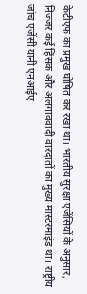केटीएफ का प्रमुख घोषित कर रखा था। भारतीय सुरक्षा एजेंसियों के अनुसार, निज्जर कई हिंसक और अलगाववादी वारदातों का मुख्य मास्टरमाइंड था। राष्ट्रीय जांच एजेंसी यानी एनआईए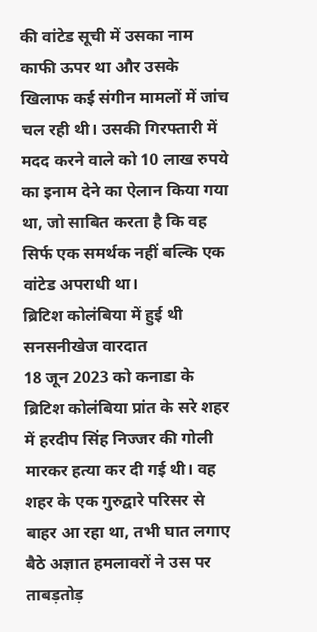की वांटेड सूची में उसका नाम काफी ऊपर था और उसके खिलाफ कई संगीन मामलों में जांच चल रही थी। उसकी गिरफ्तारी में मदद करने वाले को 10 लाख रुपये का इनाम देने का ऐलान किया गया था, जो साबित करता है कि वह सिर्फ एक समर्थक नहीं बल्कि एक वांटेड अपराधी था।
ब्रिटिश कोलंबिया में हुई थी सनसनीखेज वारदात
18 जून 2023 को कनाडा के ब्रिटिश कोलंबिया प्रांत के सरे शहर में हरदीप सिंह निज्जर की गोली मारकर हत्या कर दी गई थी। वह शहर के एक गुरुद्वारे परिसर से बाहर आ रहा था, तभी घात लगाए बैठे अज्ञात हमलावरों ने उस पर ताबड़तोड़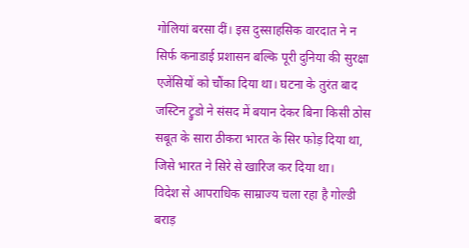गोलियां बरसा दीं। इस दुस्साहसिक वारदात ने न सिर्फ कनाडाई प्रशासन बल्कि पूरी दुनिया की सुरक्षा एजेंसियों को चौंका दिया था। घटना के तुरंत बाद जस्टिन ट्रुडो ने संसद में बयान देकर बिना किसी ठोस सबूत के सारा ठीकरा भारत के सिर फोड़ दिया था, जिसे भारत ने सिरे से खारिज कर दिया था।
विदेश से आपराधिक साम्राज्य चला रहा है गोल्डी बराड़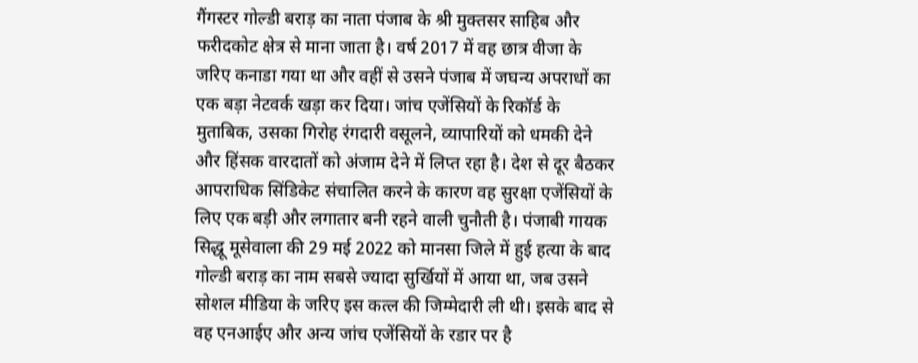गैंगस्टर गोल्डी बराड़ का नाता पंजाब के श्री मुक्तसर साहिब और फरीदकोट क्षेत्र से माना जाता है। वर्ष 2017 में वह छात्र वीजा के जरिए कनाडा गया था और वहीं से उसने पंजाब में जघन्य अपराधों का एक बड़ा नेटवर्क खड़ा कर दिया। जांच एजेंसियों के रिकॉर्ड के मुताबिक, उसका गिरोह रंगदारी वसूलने, व्यापारियों को धमकी देने और हिंसक वारदातों को अंजाम देने में लिप्त रहा है। देश से दूर बैठकर आपराधिक सिंडिकेट संचालित करने के कारण वह सुरक्षा एजेंसियों के लिए एक बड़ी और लगातार बनी रहने वाली चुनौती है। पंजाबी गायक सिद्धू मूसेवाला की 29 मई 2022 को मानसा जिले में हुई हत्या के बाद गोल्डी बराड़ का नाम सबसे ज्यादा सुर्खियों में आया था, जब उसने सोशल मीडिया के जरिए इस कत्ल की जिम्मेदारी ली थी। इसके बाद से वह एनआईए और अन्य जांच एजेंसियों के रडार पर है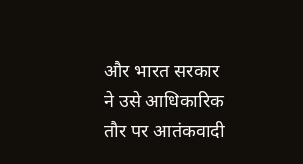और भारत सरकार ने उसे आधिकारिक तौर पर आतंकवादी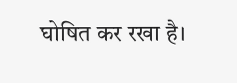घोषित कर रखा है।